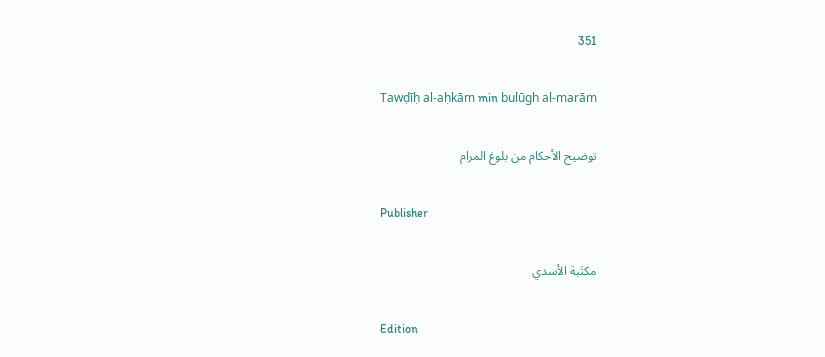351

Tawḍīḥ al-aḥkām min bulūgh al-marām

توضيح الأحكام من بلوغ المرام

Publisher

مكتَبة الأسدي

Edition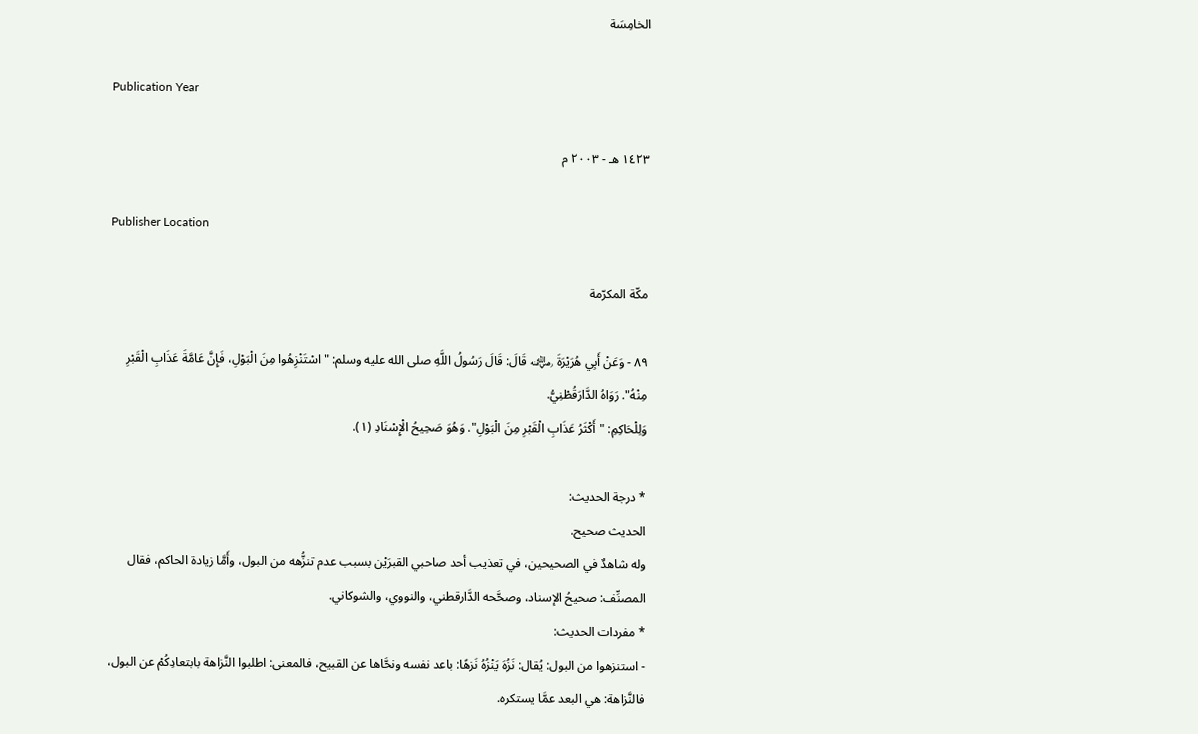الخامِسَة

Publication Year

١٤٢٣ هـ - ٢٠٠٣ م

Publisher Location

مكّة المكرّمة

٨٩ - وَعَنْ أَبِي هُرَيْرَةَ ﵁ قَالَ: قَالَ رَسُولُ اللَّهِ صلى الله عليه وسلم: "اسْتَنْزِهُوا مِنَ الْبَوْلِ، فَإِنَّ عَامَّةَ عَذَابِ الْقَبْرِ مِنْهُ". رَوَاهُ الدَّارَقُطْنِيُّ.
وَلِلْحَاكِمِ: "أَكْثَرُ عَذَابِ الْقَبْرِ مِنَ الْبَوْلِ". وَهُوَ صَحِيحُ الْإِسْنَادِ (١).

* درجة الحديث:
الحديث صحيح.
وله شاهدٌ في الصحيحين، في تعذيب أحد صاحبي القبرَيْن بسبب عدم تنزُّهه من البول، وأَمَّا زيادة الحاكم، فقال المصنِّف: صحيحُ الإسناد، وصحَّحه الدَّارقطني، والنووي، والشوكاني.
* مفردات الحديث:
- استنزهوا من البول: يُقال: نَزُهَ يَنْزُهُ نَزهًا: باعد نفسه ونحَّاها عن القبيح، فالمعنى: اطلبوا النَّزاهة بابتعادِكُمْ عن البول، فالنَّزاهة: هي البعد عمَّا يستكره.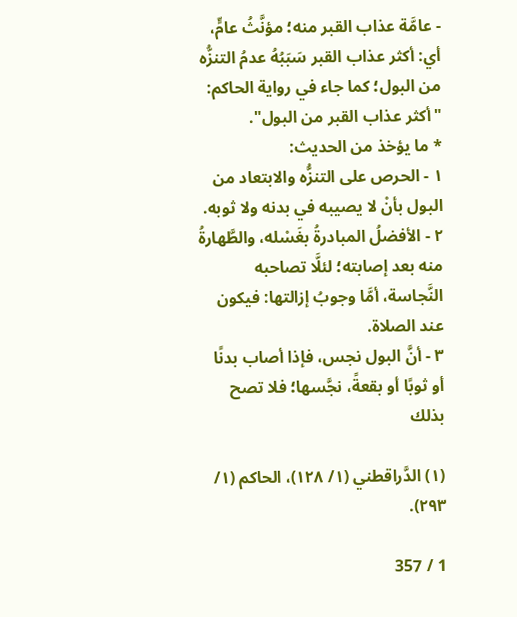- عامَّة عذاب القبر منه؛ مؤنَّثُ عامٍّ، أي: أكثر عذاب القبر سَبَبُهُ عدمُ التنزُّه من البول؛ كما جاء في رواية الحاكم: "أكثر عذاب القبر من البول".
* ما يؤخذ من الحديث:
١ - الحرص على التنزُّه والابتعاد من البول بأنْ لا يصيبه في بدنه ولا ثوبه.
٢ - الأفضلُ المبادرةُ بغَسْله، والطَّهارةُ منه بعد إصابته؛ لئلَّا تصاحبه النَّجاسة، أمَّا وجوبُ إزالتها: فيكون عند الصلاة.
٣ - أنَّ البول نجس، فإذا أصاب بدنًا أو ثوبًا أو بقعةً، نجَّسها؛ فلا تصح بذلك

(١) الدَّراقطني (١/ ١٢٨)، الحاكم (١/ ٢٩٣).

1 / 357